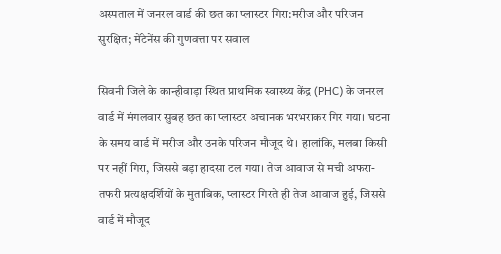अस्पताल में जनरल वार्ड की छत का प्लास्टर गिरा:मरीज और परिजन सुरक्षित; मेंटेनेंस की गुणवत्ता पर सवाल

सिवनी जिले के कान्हीवाड़ा स्थित प्राथमिक स्वास्थ्य केंद्र (PHC) के जनरल वार्ड में मंगलवार सुबह छत का प्लास्टर अचानक भरभराकर गिर गया। घटना के समय वार्ड में मरीज और उनके परिजन मौजूद थे। हालांकि, मलबा किसी पर नहीं गिरा, जिससे बड़ा हादसा टल गया। तेज आवाज से मची अफरा-तफरी प्रत्यक्षदर्शियों के मुताबिक, प्लास्टर गिरते ही तेज आवाज हुई, जिससे वार्ड में मौजूद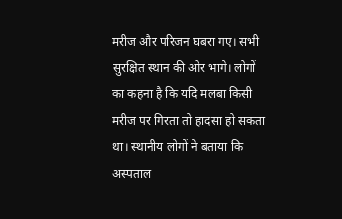मरीज और परिजन घबरा गए। सभी सुरक्षित स्थान की ओर भागे। लोगों का कहना है कि यदि मलबा किसी मरीज पर गिरता तो हादसा हो सकता था। स्थानीय लोगों ने बताया कि अस्पताल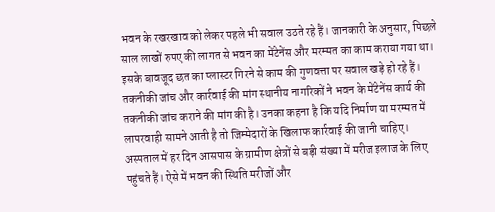भवन के रखरखाव को लेकर पहले भी सवाल उठते रहे हैं। जानकारी के अनुसार, पिछले साल लाखों रुपए की लागत से भवन का मेंटेनेंस और मरम्मत का काम कराया गया था। इसके बावजूद छत का प्लास्टर गिरने से काम की गुणवत्ता पर सवाल खड़े हो रहे हैं। तकनीकी जांच और कार्रवाई की मांग स्थानीय नागरिकों ने भवन के मेंटेनेंस कार्य की तकनीकी जांच कराने की मांग की है। उनका कहना है कि यदि निर्माण या मरम्मत में लापरवाही सामने आती है तो जिम्मेदारों के खिलाफ कार्रवाई की जानी चाहिए। अस्पताल में हर दिन आसपास के ग्रामीण क्षेत्रों से बड़ी संख्या में मरीज इलाज के लिए पहुंचते हैं। ऐसे में भवन की स्थिति मरीजों और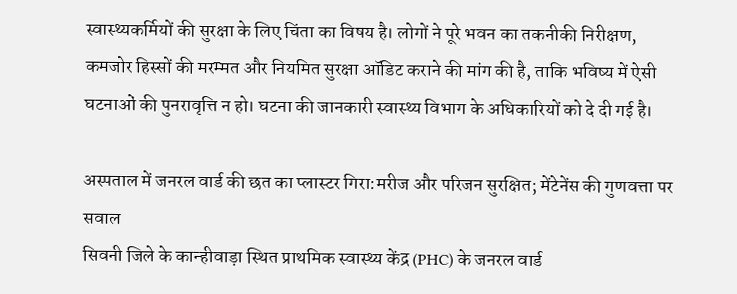स्वास्थ्यकर्मियों की सुरक्षा के लिए चिंता का विषय है। लोगों ने पूरे भवन का तकनीकी निरीक्षण, कमजोर हिस्सों की मरम्मत और नियमित सुरक्षा ऑडिट कराने की मांग की है, ताकि भविष्य में ऐसी घटनाओं की पुनरावृत्ति न हो। घटना की जानकारी स्वास्थ्य विभाग के अधिकारियों को दे दी गई है।

अस्पताल में जनरल वार्ड की छत का प्लास्टर गिरा:मरीज और परिजन सुरक्षित; मेंटेनेंस की गुणवत्ता पर सवाल
सिवनी जिले के कान्हीवाड़ा स्थित प्राथमिक स्वास्थ्य केंद्र (PHC) के जनरल वार्ड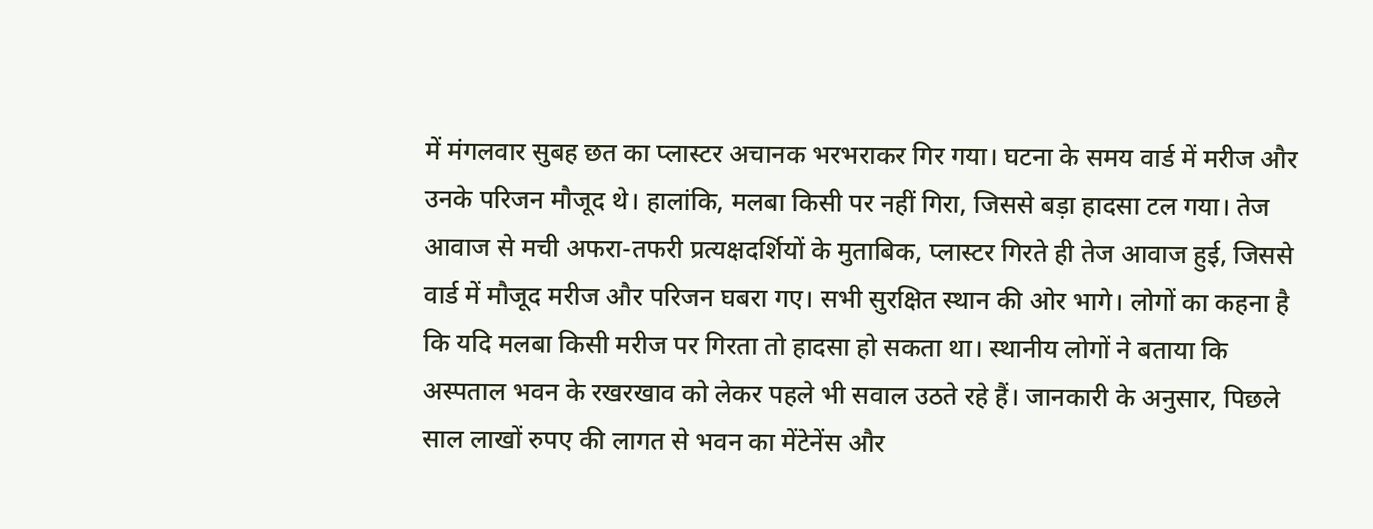में मंगलवार सुबह छत का प्लास्टर अचानक भरभराकर गिर गया। घटना के समय वार्ड में मरीज और उनके परिजन मौजूद थे। हालांकि, मलबा किसी पर नहीं गिरा, जिससे बड़ा हादसा टल गया। तेज आवाज से मची अफरा-तफरी प्रत्यक्षदर्शियों के मुताबिक, प्लास्टर गिरते ही तेज आवाज हुई, जिससे वार्ड में मौजूद मरीज और परिजन घबरा गए। सभी सुरक्षित स्थान की ओर भागे। लोगों का कहना है कि यदि मलबा किसी मरीज पर गिरता तो हादसा हो सकता था। स्थानीय लोगों ने बताया कि अस्पताल भवन के रखरखाव को लेकर पहले भी सवाल उठते रहे हैं। जानकारी के अनुसार, पिछले साल लाखों रुपए की लागत से भवन का मेंटेनेंस और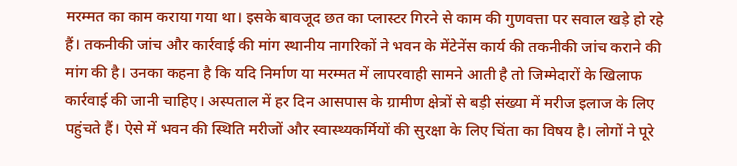मरम्मत का काम कराया गया था। इसके बावजूद छत का प्लास्टर गिरने से काम की गुणवत्ता पर सवाल खड़े हो रहे हैं। तकनीकी जांच और कार्रवाई की मांग स्थानीय नागरिकों ने भवन के मेंटेनेंस कार्य की तकनीकी जांच कराने की मांग की है। उनका कहना है कि यदि निर्माण या मरम्मत में लापरवाही सामने आती है तो जिम्मेदारों के खिलाफ कार्रवाई की जानी चाहिए। अस्पताल में हर दिन आसपास के ग्रामीण क्षेत्रों से बड़ी संख्या में मरीज इलाज के लिए पहुंचते हैं। ऐसे में भवन की स्थिति मरीजों और स्वास्थ्यकर्मियों की सुरक्षा के लिए चिंता का विषय है। लोगों ने पूरे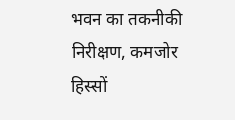भवन का तकनीकी निरीक्षण, कमजोर हिस्सों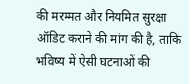की मरम्मत और नियमित सुरक्षा ऑडिट कराने की मांग की है, ताकि भविष्य में ऐसी घटनाओं की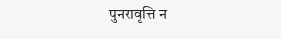पुनरावृत्ति न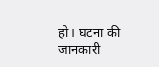हो। घटना की जानकारी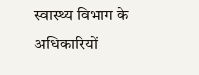स्वास्थ्य विभाग के अधिकारियों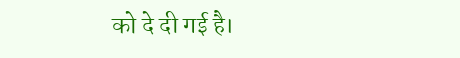को दे दी गई है।